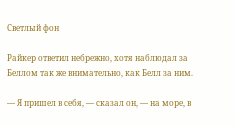Светлый фон

Райкер ответил небрежно, хотя наблюдал за Беллом так же внимательно, как Белл за ним.

— Я пришел в себя, — сказал он, — на море, в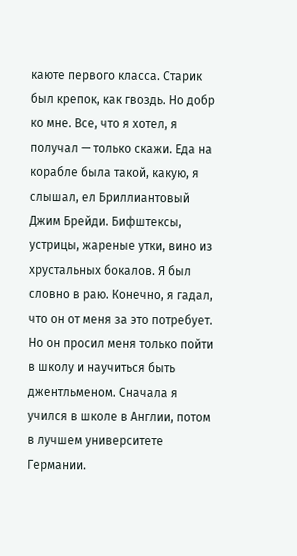каюте первого класса. Старик был крепок, как гвоздь. Но добр ко мне. Все, что я хотел, я получал — только скажи. Еда на корабле была такой, какую, я слышал, ел Бриллиантовый Джим Брейди. Бифштексы, устрицы, жареные утки, вино из хрустальных бокалов. Я был словно в раю. Конечно, я гадал, что он от меня за это потребует. Но он просил меня только пойти в школу и научиться быть джентльменом. Сначала я учился в школе в Англии, потом в лучшем университете Германии.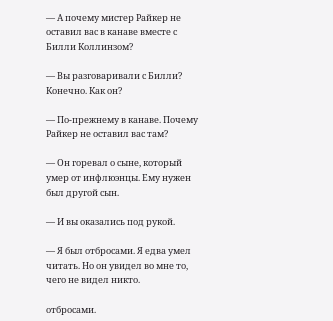— А почему мистер Райкер не оставил вас в канаве вместе с Билли Коллинзом?

— Вы разговаривали с Билли? Конечно. Как он?

— По-прежнему в канаве. Почему Райкер не оставил вас там?

— Он горевал о сыне, который умер от инфлюэнцы. Ему нужен был другой сын.

— И вы оказались под рукой.

— Я был отбросами. Я едва умел читать. Но он увидел во мне то, чего не видел никто.

отбросами.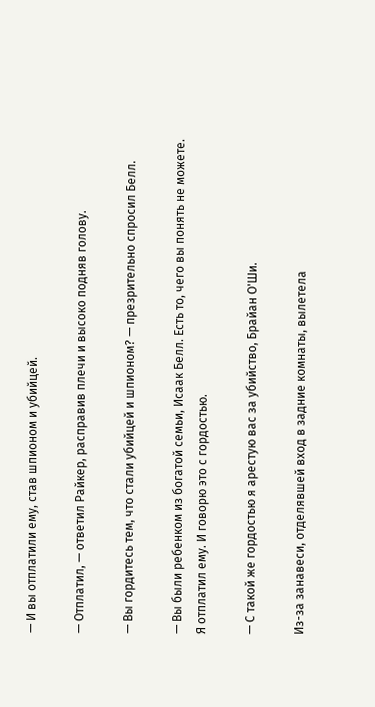— И вы отплатили ему, став шпионом и убийцей.

— Отплатил, — ответил Райкер, расправив плечи и высоко подняв голову.

— Вы гордитесь тем, что стали убийцей и шпионом? — презрительно спросил Белл.

— Вы были ребенком из богатой семьи, Исаак Белл. Есть то, чего вы понять не можете. Я отплатил ему. И говорю это с гордостью.

— С такой же гордостью я арестую вас за убийство, Брайан О'Ши.

Из-за занавеси, отделявшей вход в задние комнаты, вылетела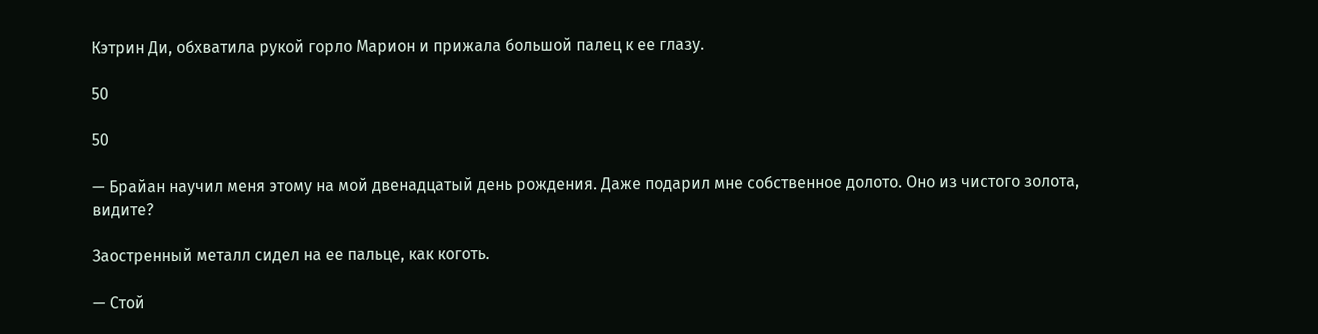Кэтрин Ди, обхватила рукой горло Марион и прижала большой палец к ее глазу.

50

50

— Брайан научил меня этому на мой двенадцатый день рождения. Даже подарил мне собственное долото. Оно из чистого золота, видите?

Заостренный металл сидел на ее пальце, как коготь.

— Стой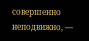совершенно неподвижно, —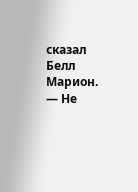сказал Белл Марион. — Не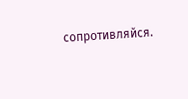сопротивляйся.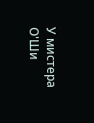У мистера О'Ши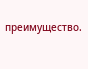преимущество.